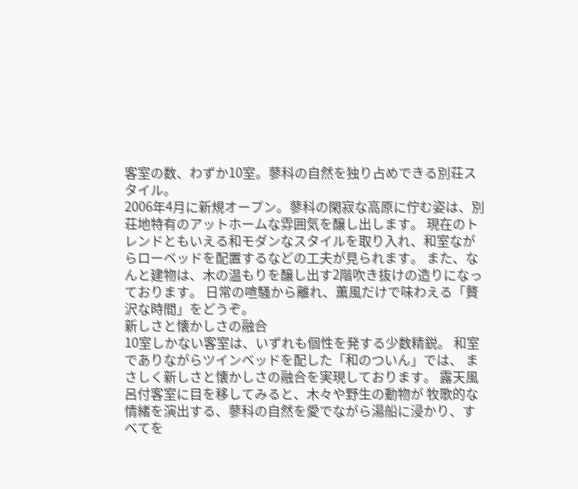客室の数、わずか10室。蓼科の自然を独り占めできる別荘スタイル。
2006年4月に新規オープン。蓼科の閑寂な高原に佇む姿は、別荘地特有のアットホームな雰囲気を醸し出します。 現在のトレンドともいえる和モダンなスタイルを取り入れ、和室ながらローベッドを配置するなどの工夫が見られます。 また、なんと建物は、木の温もりを醸し出す2階吹き抜けの造りになっております。 日常の喧騒から離れ、薫風だけで味わえる「贅沢な時間」をどうぞ。
新しさと懐かしさの融合
10室しかない客室は、いずれも個性を発する少数精鋭。 和室でありながらツインベッドを配した「和のついん」では、 まさしく新しさと懐かしさの融合を実現しております。 露天風呂付客室に目を移してみると、木々や野生の動物が 牧歌的な情緒を演出する、蓼科の自然を愛でながら湯船に浸かり、すべてを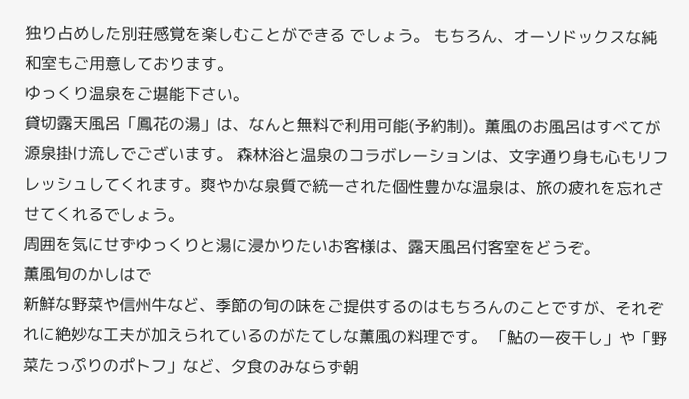独り占めした別荘感覚を楽しむことができる でしょう。 もちろん、オーソドックスな純和室もご用意しております。
ゆっくり温泉をご堪能下さい。
貸切露天風呂「鳳花の湯」は、なんと無料で利用可能(予約制)。薫風のお風呂はすべてが源泉掛け流しでございます。 森林浴と温泉のコラボレーションは、文字通り身も心もリフレッシュしてくれます。爽やかな泉質で統一された個性豊かな温泉は、旅の疲れを忘れさせてくれるでしょう。
周囲を気にせずゆっくりと湯に浸かりたいお客様は、露天風呂付客室をどうぞ。
薫風旬のかしはで
新鮮な野菜や信州牛など、季節の旬の味をご提供するのはもちろんのことですが、それぞれに絶妙な工夫が加えられているのがたてしな薫風の料理です。 「鮎の一夜干し」や「野菜たっぷりのポトフ」など、夕食のみならず朝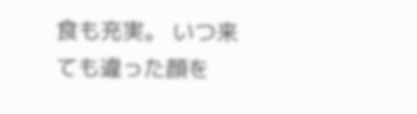食も充実。 いつ来ても違った顔を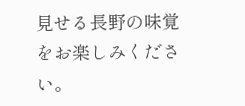見せる長野の味覚をお楽しみください。